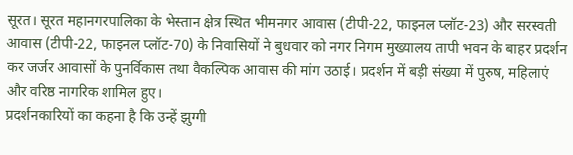सूरत। सूरत महानगरपालिका के भेस्तान क्षेत्र स्थित भीमनगर आवास (टीपी-22, फाइनल प्लॉट-23) और सरस्वती आवास (टीपी-22, फाइनल प्लॉट-70) के निवासियों ने बुधवार को नगर निगम मुख्यालय तापी भवन के बाहर प्रदर्शन कर जर्जर आवासों के पुनर्विकास तथा वैकल्पिक आवास की मांग उठाई। प्रदर्शन में बड़ी संख्या में पुरुष, महिलाएं और वरिष्ठ नागरिक शामिल हुए।
प्रदर्शनकारियों का कहना है कि उन्हें झुग्गी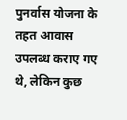पुनर्वास योजना के तहत आवास उपलब्ध कराए गए थे, लेकिन कुछ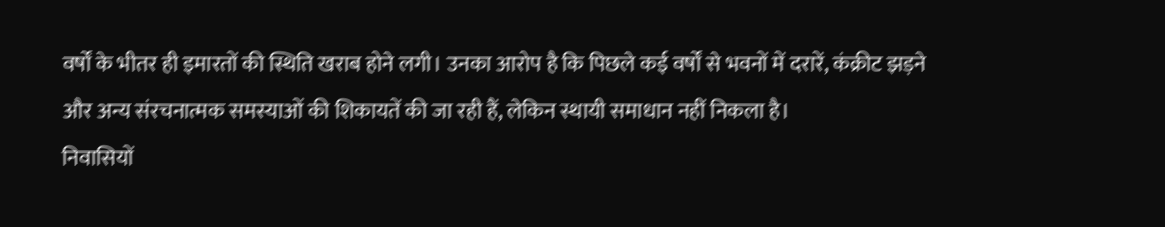वर्षों के भीतर ही इमारतों की स्थिति खराब होने लगी। उनका आरोप है कि पिछले कई वर्षों से भवनों में दरारें, कंक्रीट झड़ने और अन्य संरचनात्मक समस्याओं की शिकायतें की जा रही हैं, लेकिन स्थायी समाधान नहीं निकला है।
निवासियों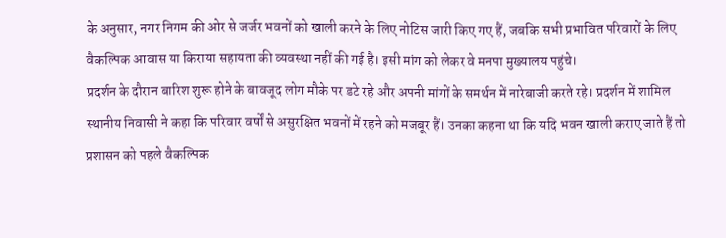के अनुसार, नगर निगम की ओर से जर्जर भवनों को खाली करने के लिए नोटिस जारी किए गए हैं, जबकि सभी प्रभावित परिवारों के लिए वैकल्पिक आवास या किराया सहायता की व्यवस्था नहीं की गई है। इसी मांग को लेकर वे मनपा मुख्यालय पहुंचे।
प्रदर्शन के दौरान बारिश शुरू होने के बावजूद लोग मौके पर डटे रहे और अपनी मांगों के समर्थन में नारेबाजी करते रहे। प्रदर्शन में शामिल स्थानीय निवासी ने कहा कि परिवार वर्षों से असुरक्षित भवनों में रहने को मजबूर हैं। उनका कहना था कि यदि भवन खाली कराए जाते हैं तो प्रशासन को पहले वैकल्पिक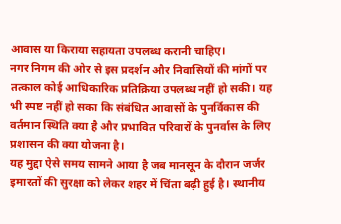आवास या किराया सहायता उपलब्ध करानी चाहिए।
नगर निगम की ओर से इस प्रदर्शन और निवासियों की मांगों पर तत्काल कोई आधिकारिक प्रतिक्रिया उपलब्ध नहीं हो सकी। यह भी स्पष्ट नहीं हो सका कि संबंधित आवासों के पुनर्विकास की वर्तमान स्थिति क्या है और प्रभावित परिवारों के पुनर्वास के लिए प्रशासन की क्या योजना है।
यह मुद्दा ऐसे समय सामने आया है जब मानसून के दौरान जर्जर इमारतों की सुरक्षा को लेकर शहर में चिंता बढ़ी हुई है। स्थानीय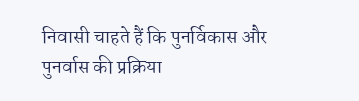निवासी चाहते हैं कि पुनर्विकास और पुनर्वास की प्रक्रिया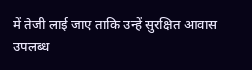में तेजी लाई जाए ताकि उन्हें सुरक्षित आवास उपलब्ध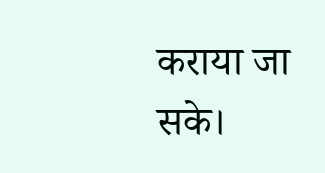कराया जा सके।